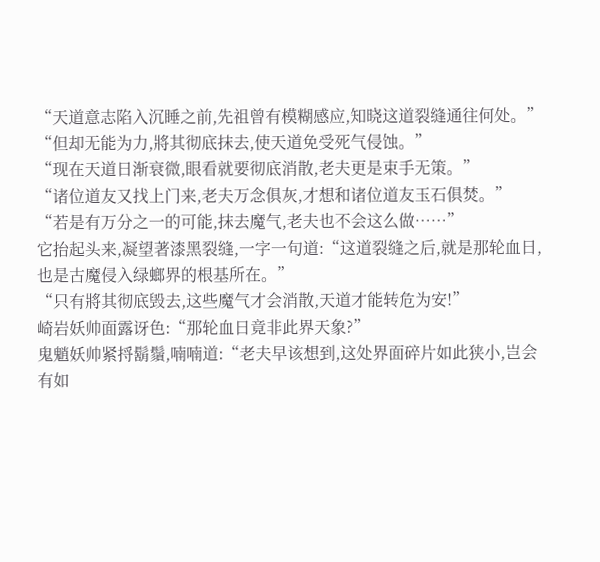“天道意志陷入沉睡之前,先祖曾有模糊感应,知晓这道裂缝通往何处。”
“但却无能为力,將其彻底抹去,使天道免受死气侵蚀。”
“现在天道日渐衰微,眼看就要彻底消散,老夫更是束手无策。”
“诸位道友又找上门来,老夫万念俱灰,才想和诸位道友玉石俱焚。”
“若是有万分之一的可能,抹去魔气,老夫也不会这么做……”
它抬起头来,凝望著漆黑裂缝,一字一句道:“这道裂缝之后,就是那轮血日,也是古魔侵入绿螂界的根基所在。”
“只有將其彻底毁去,这些魔气才会消散,天道才能转危为安!”
崎岩妖帅面露讶色:“那轮血日竟非此界天象?”
鬼魈妖帅紧捋鬍鬚,喃喃道:“老夫早该想到,这处界面碎片如此狭小,岂会有如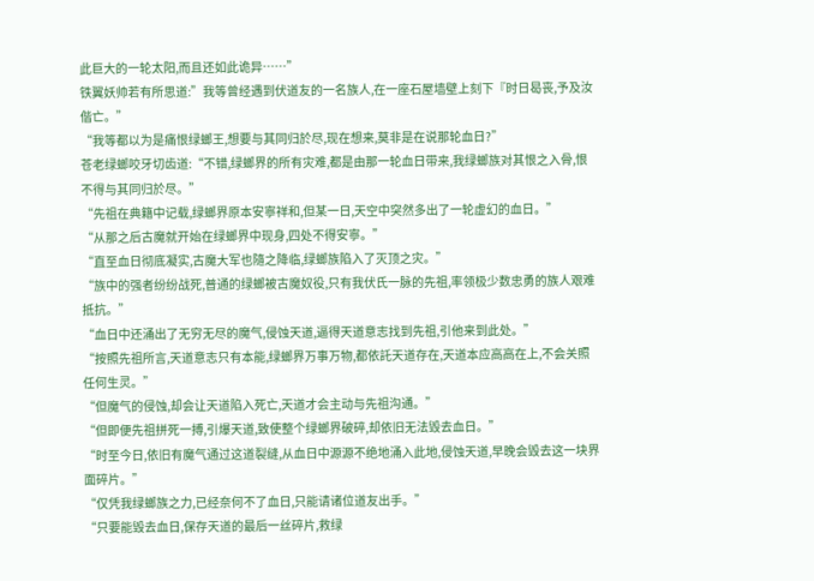此巨大的一轮太阳,而且还如此诡异……”
铁翼妖帅若有所思道:”我等曾经遇到伏道友的一名族人,在一座石屋墙壁上刻下『时日曷丧,予及汝偕亡。”
“我等都以为是痛恨绿螂王,想要与其同归於尽,现在想来,莫非是在说那轮血日?”
苍老绿螂咬牙切齿道:“不错,绿螂界的所有灾难,都是由那一轮血日带来,我绿螂族对其恨之入骨,恨不得与其同归於尽。”
“先祖在典籍中记载,绿螂界原本安寧祥和,但某一日,天空中突然多出了一轮虚幻的血日。”
“从那之后古魔就开始在绿螂界中现身,四处不得安寧。”
“直至血日彻底凝实,古魔大军也隨之降临,绿螂族陷入了灭顶之灾。”
“族中的强者纷纷战死,普通的绿螂被古魔奴役,只有我伏氏一脉的先祖,率领极少数忠勇的族人艰难抵抗。”
“血日中还涌出了无穷无尽的魔气,侵蚀天道,逼得天道意志找到先祖,引他来到此处。”
“按照先祖所言,天道意志只有本能,绿螂界万事万物,都依託天道存在,天道本应高高在上,不会关照任何生灵。”
“但魔气的侵蚀,却会让天道陷入死亡,天道才会主动与先祖沟通。”
“但即便先祖拼死一搏,引爆天道,致使整个绿螂界破碎,却依旧无法毁去血日。”
“时至今日,依旧有魔气通过这道裂缝,从血日中源源不绝地涌入此地,侵蚀天道,早晚会毁去这一块界面碎片。”
“仅凭我绿螂族之力,已经奈何不了血日,只能请诸位道友出手。”
“只要能毁去血日,保存天道的最后一丝碎片,救绿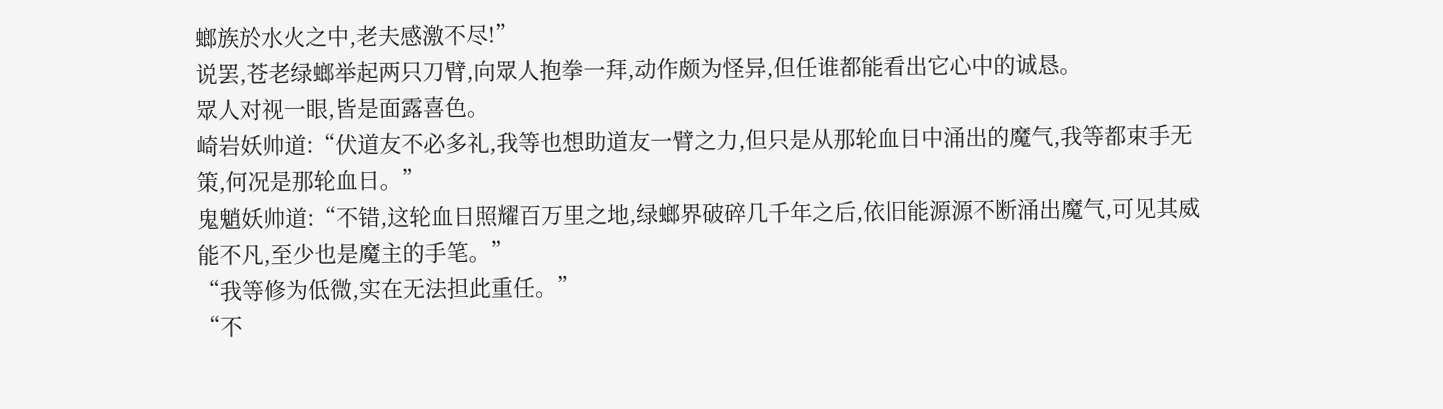螂族於水火之中,老夫感激不尽!”
说罢,苍老绿螂举起两只刀臂,向眾人抱拳一拜,动作颇为怪异,但任谁都能看出它心中的诚恳。
眾人对视一眼,皆是面露喜色。
崎岩妖帅道:“伏道友不必多礼,我等也想助道友一臂之力,但只是从那轮血日中涌出的魔气,我等都束手无策,何况是那轮血日。”
鬼魈妖帅道:“不错,这轮血日照耀百万里之地,绿螂界破碎几千年之后,依旧能源源不断涌出魔气,可见其威能不凡,至少也是魔主的手笔。”
“我等修为低微,实在无法担此重任。”
“不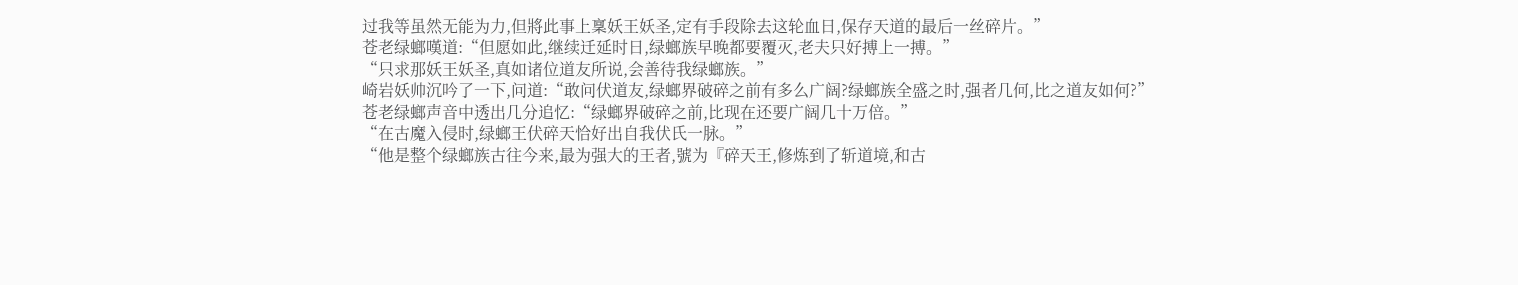过我等虽然无能为力,但將此事上稟妖王妖圣,定有手段除去这轮血日,保存天道的最后一丝碎片。”
苍老绿螂嘆道:“但愿如此,继续迁延时日,绿螂族早晚都要覆灭,老夫只好搏上一搏。”
“只求那妖王妖圣,真如诸位道友所说,会善待我绿螂族。”
崎岩妖帅沉吟了一下,问道:“敢问伏道友,绿螂界破碎之前有多么广阔?绿螂族全盛之时,强者几何,比之道友如何?”
苍老绿螂声音中透出几分追忆:“绿螂界破碎之前,比现在还要广阔几十万倍。”
“在古魔入侵时,绿螂王伏碎天恰好出自我伏氏一脉。”
“他是整个绿螂族古往今来,最为强大的王者,號为『碎天王,修炼到了斩道境,和古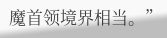魔首领境界相当。”